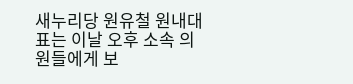새누리당 원유철 원내대표는 이날 오후 소속 의원들에게 보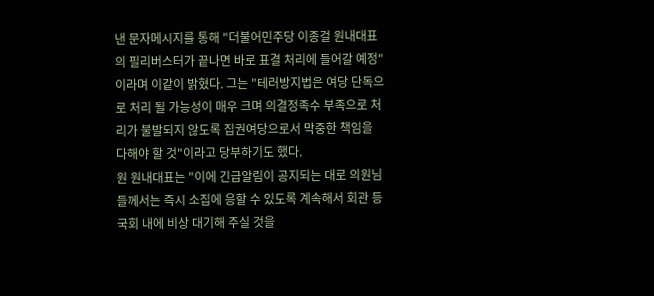낸 문자메시지를 통해 "더불어민주당 이종걸 원내대표의 필리버스터가 끝나면 바로 표결 처리에 들어갈 예정"이라며 이같이 밝혔다. 그는 "테러방지법은 여당 단독으로 처리 될 가능성이 매우 크며 의결정족수 부족으로 처리가 불발되지 않도록 집권여당으로서 막중한 책임을 다해야 할 것"이라고 당부하기도 했다.
원 원내대표는 "이에 긴급알림이 공지되는 대로 의원님들께서는 즉시 소집에 응할 수 있도록 계속해서 회관 등 국회 내에 비상 대기해 주실 것을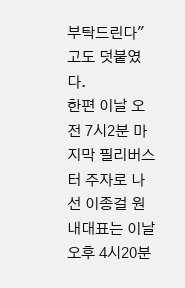부탁드린다"고도 덧붙였다.
한편 이날 오전 7시2분 마지막 필리버스터 주자로 나선 이종걸 원내대표는 이날 오후 4시20분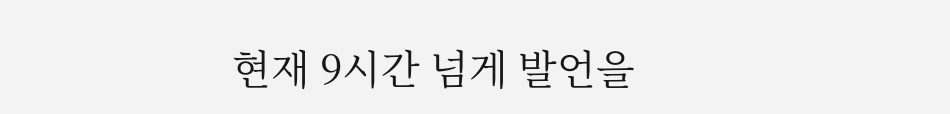현재 9시간 넘게 발언을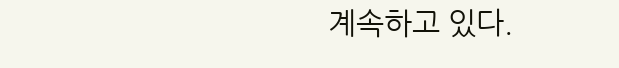계속하고 있다.